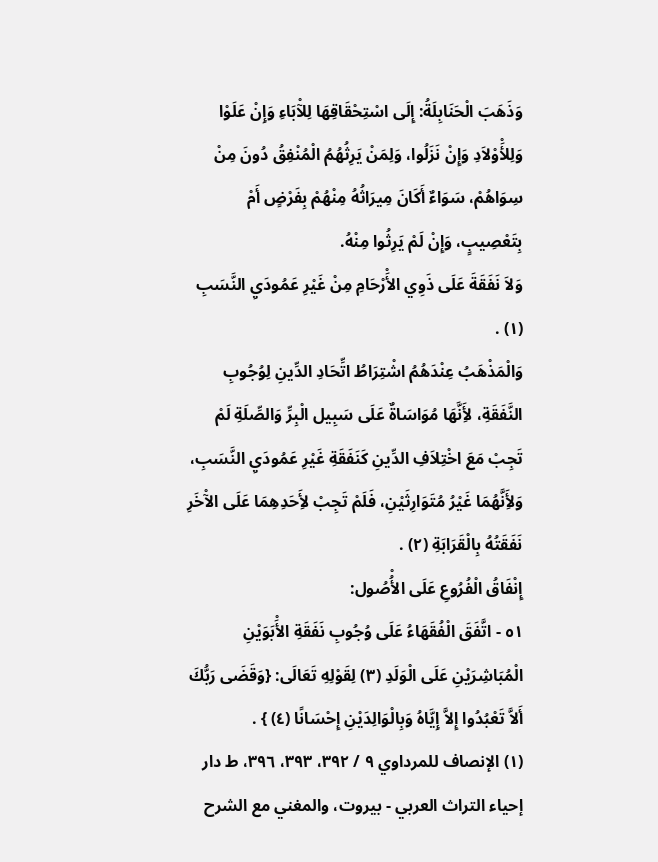وَذَهَبَ الْحَنَابِلَةُ: إِلَى اسْتِحْقَاقِهَا لِلآْبَاءِ وَإِنْ عَلَوْا وَلِلأَْوْلاَدِ وَإِنْ نَزَلُوا، وَلِمَنْ يَرِثُهُمُ الْمُنْفِقُ دُونَ مِنْ سِوَاهُمْ، سَوَاءٌ أَكَانَ مِيرَاثُهُ مِنْهُمْ بِفَرْضٍ أَمْ بِتَعْصِيبٍ، وَإِنْ لَمْ يَرِثُوا مِنْهُ.
وَلاَ نَفَقَةَ عَلَى ذَوِي الأَْرْحَامِ مِنْ غَيْرِ عَمُودَيِ النَّسَبِ (١) .
وَالْمَذْهَبُ عِنْدَهُمُ اشْتِرَاطُ اتِّحَادِ الدِّينِ لِوُجُوبِ النَّفَقَةِ، لأَِنَّهَا مُوَاسَاةٌ عَلَى سَبِيل الْبِرِّ وَالصِّلَةِ لَمْ تَجِبْ مَعَ اخْتِلاَفِ الدِّينِ كَنَفَقَةِ غَيْرِ عَمُودَيِ النَّسَبِ، وَلأَِنَّهُمَا غَيْرُ مُتَوَارِثَيْنِ، فَلَمْ تَجِبْ لأَِحَدِهِمَا عَلَى الآْخَرِ نَفَقَتُهُ بِالْقَرَابَةِ (٢) .
إِنْفَاقُ الْفُرُوعِ عَلَى الأُْصُول:
٥١ - اتَّفَقَ الْفُقَهَاءُ عَلَى وُجُوبِ نَفَقَةِ الأَْبَوَيْنِ الْمُبَاشِرَيْنِ عَلَى الْوَلَدِ (٣) لِقَوْلِهِ تَعَالَى: {وَقَضَى رَبُّكَ أَلاَّ تَعْبُدُوا إِلاَّ إِيَّاهُ وَبِالْوَالِدَيْنِ إِحْسَانًا (٤) } .
(١) الإنصاف للمرداوي ٩ / ٣٩٢، ٣٩٣، ٣٩٦، ط دار إحياء التراث العربي - بيروت، والمغني مع الشرح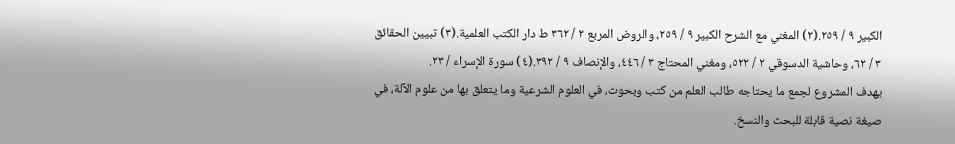الكبير ٩ / ٢٥٩.(٢) المغني مع الشرح الكبير ٩ / ٢٥٩، والروض المربع ٢ / ٣٦٢ ط دار الكتب العلمية.(٣) تبيين الحقائق ٣ / ٦٢، وحاشية الدسوقي ٢ / ٥٢٢، ومغني المحتاج ٣ / ٤٤٦، والإنصاف ٩ / ٣٩٢.(٤) سورة الإسراء / ٢٣.
يهدف المشروع لجمع ما يحتاجه طالب العلم من كتب وبحوث، في العلوم الشرعية وما يتعلق بها من علوم الآلة، في صيغة نصية قابلة للبحث والنسخ.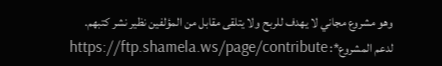وهو مشروع مجاني لا يهدف للربح ولا يتلقى مقابل من المؤلفين نظير نشر كتبهم.
لدعم المشروع*: https://ftp.shamela.ws/page/contribute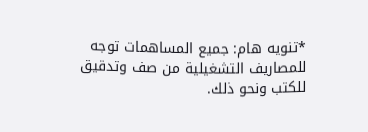*تنويه هام: جميع المساهمات توجه للمصاريف التشغيلية من صف وتدقيق للكتب ونحو ذلك.